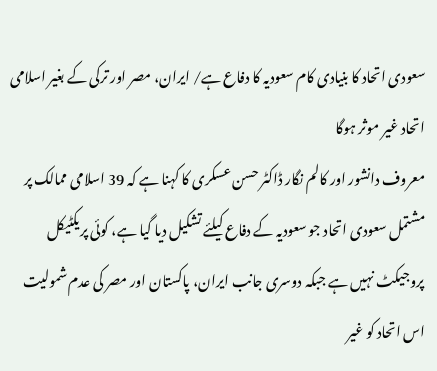سعودی اتحاد کا بنیادی کام سعودیہ کا دفاع ہے/ ایران، مصر اور ترکی کے بغیر اسلامی اتحاد غیر موثر ہوگا
معروف دانشور اور کالم نگار ڈاکٹر حسن عسکری کا کہنا ہے کہ 39 اسلامی ممالک پر مشتمل سعودی اتحاد جو سعودیہ کے دفاع کیلئے تشکیل دیا گیا ہے، کوئی پریکٹیکل پروجیکٹ نہیں ہے جبکہ دوسری جانب ایران، پاکستان اور مصر کی عدم شمولیت اس اتحاد کو غیر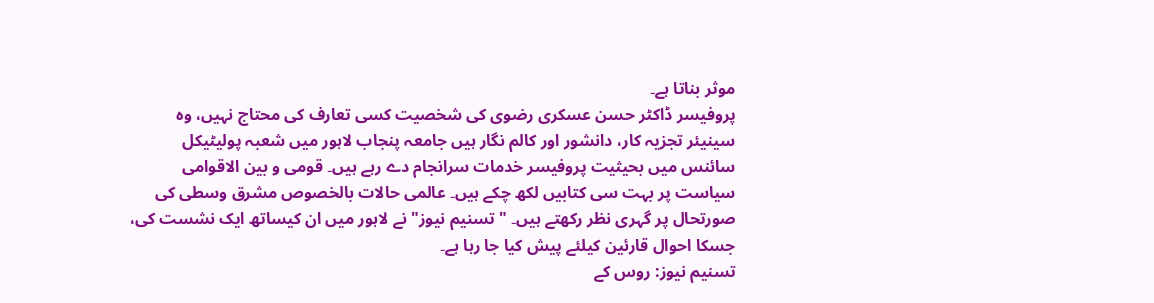موثر بناتا ہے۔
پروفیسر ڈاکٹر حسن عسکری رضوی کی شخصیت کسی تعارف کی محتاج نہیں، وہ سینیئر تجزیہ کار، دانشور اور کالم نگار ہیں جامعہ پنجاب لاہور میں شعبہ پولیٹیکل سائنس میں بحیثیت پروفیسر خدمات سرانجام دے رہے ہیں۔ قومی و بین الاقوامی سیاست پر بہت سی کتابیں لکھ چکے ہیں۔ عالمی حالات بالخصوص مشرق وسطی کی صورتحال پر گہری نظر رکھتے ہیں۔ "تسنیم نیوز" نے لاہور میں ان کیساتھ ایک نشست کی، جسکا احوال قارئین کیلئے پیش کیا جا رہا ہے۔
تسنیم نیوز: روس کے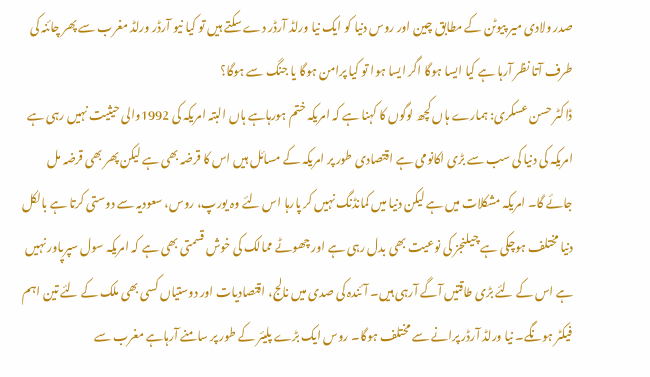صدر ولادی میر پیوٹن کے مطابق چین اور روس دنیا کو ایک نیا ورلڈ آرڈر دے سکتے ہیں تو کیا نیو آرڈر ورلڈ مغرب سے پھر چائنہ کی طرف آتا نظر آرہا ہے کیا ایسا ہوگا اگر ایسا ہوا تو کیا پرامن ہوگا یا جنگ سے ہوگا؟
ڈاکٹر حسن عسکری: ہمارے ہاں کچھ لوگوں کا کہنا ہے کہ امریکہ ختم ہورہاہے ہاں البتہ امریکہ کی 1992والی حیثیت نہیں رہی ہے امریکہ کی دنیا کی سب سے بڑی اکانومی ہے اقتصادی طور پر امریکہ کے مسائل ہیں اس کا قرضہ بھی ہے لیکن پھر بھی قرضہ مل جائے گا۔ امریکہ مشکلات میں ہے لیکن دنیا میں کمانڈنگ نہیں کر پارہا اس لئے وہ یورپ، روس، سعودیہ سے دوستی کرتا ہے بالکل دنیا مختلف ہوچکی ہے چیلنجز کی نوعیت بھی بدل رہی ہے اور چھوٹے ممالک کی خوش قسمتی بھی ہے کہ امریکہ سول سپرپاور نہیں ہے اس کے لئے بڑی طاقتیں آگے آرہی ہیں۔ آئندہ کی صدی میں نالج، اقتصادیات اور دوستیاں کسی بھی ملک کے لئے تین اہم فیکٹر ہونگے۔ نیا ورلڈ آرڈر پرانے سے مختلف ہوگا۔ روس ایک بڑے پلیئر کے طور پر سامنے آرہاہے مغرب سے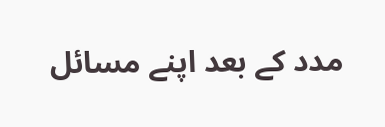مدد کے بعد اپنے مسائل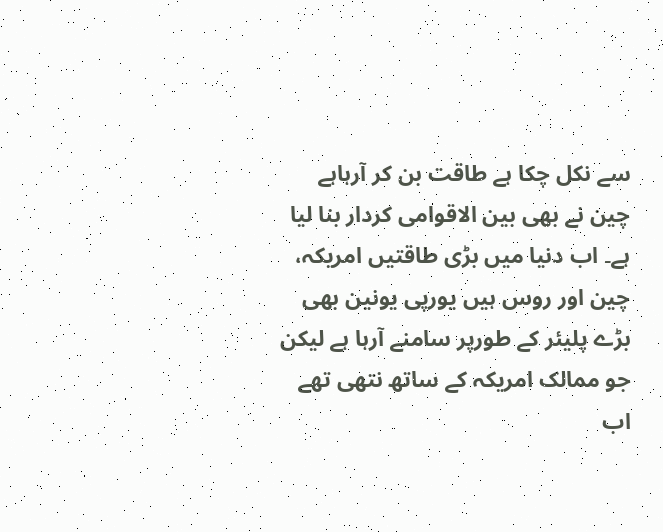سے نکل چکا ہے طاقت بن کر آرہاہے چین نے بھی بین الاقوامی کردار بنا لیا ہے۔ اب دنیا میں بڑی طاقتیں امریکہ، چین اور روس ہیں یورپی یونین بھی بڑے پلیئر کے طورپر سامنے آرہا ہے لیکن جو ممالک امریکہ کے ساتھ نتھی تھے اب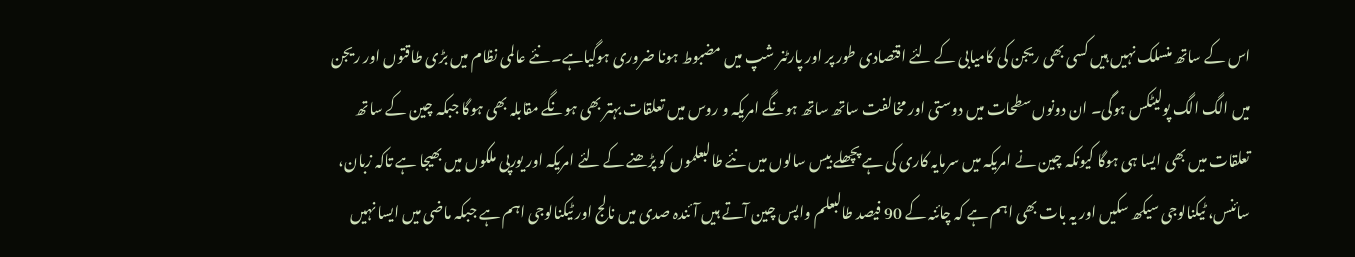اس کے ساتھ منسلک نہیں ہیں کسی بھی ریجن کی کامیابی کے لئے اقتصادی طور پر اور پارٹنر شپ میں مضبوط ہونا ضروری ہوگیاہے۔ نئے عالمی نظام میں بڑی طاقتوں اور ریجن میں الگ الگ پولیٹکس ہوگی۔ ان دونوں سطحات میں دوستی اور مخالفت ساتھ ساتھ ہونگے امریکہ و روس میں تعلقات بہتر بھی ہونگے مقابلہ بھی ہوگا جبکہ چین کے ساتھ تعلقات میں بھی ایسا ہی ہوگا کیونکہ چین نے امریکہ میں سرمایہ کاری کی ہے پچھلے بیس سالوں میں نئے طالبعلموں کو پڑھنے کے لئے امریکہ اور یورپی ملکوں میں بھیجا ہے تاکہ زبان، سائنس، ٹیکنالوجی سیکھ سکیں اور یہ بات بھی اہم ہے کہ چائنہ کے 90 فیصد طالبعلم واپس چین آتے ہیں آئندہ صدی میں نالج اور ٹیکنالوجی اہم ہے جبکہ ماضی میں ایسا نہیں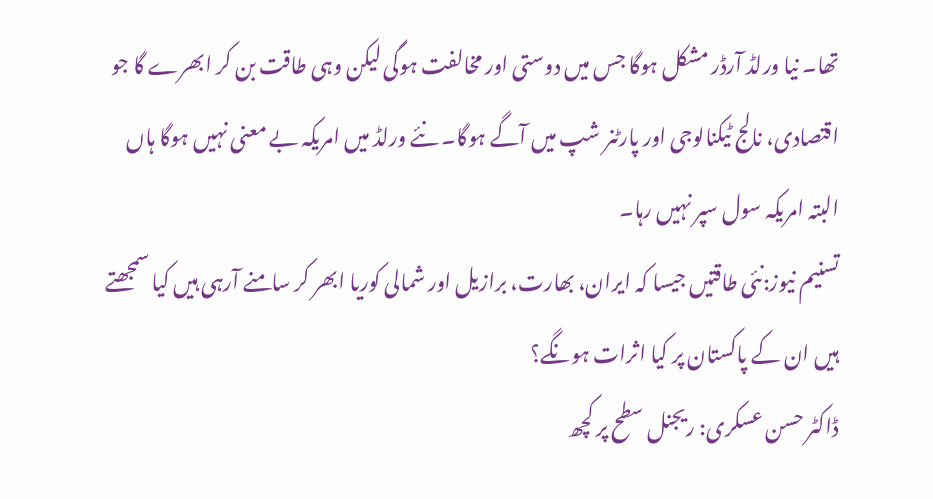تھا۔ نیا ورلڈ آرڈر مشکل ہوگا جس میں دوستی اور مخالفت ہوگی لیکن وہی طاقت بن کر ابھرے گا جو اقتصادی، نالج ٹیکنالوجی اور پارٹنر شپ میں آگے ہوگا۔ نئے ورلڈ میں امریکہ بے معنی نہیں ہوگا ہاں البتہ امریکہ سول سپر نہیں رہا۔
تسنیم نیوز:نئی طاقتیں جیسا کہ ایران، بھارت، برازیل اور شمالی کوریا ابھر کر سامنے آرہی ہیں کیا سمجھتے ہیں ان کے پاکستان پر کیا اثرات ہونگے؟
ڈاکٹر حسن عسکری: ریجنل سطح پر کچھ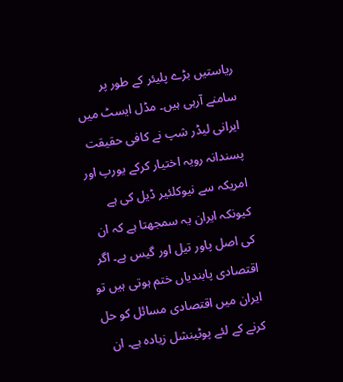ریاستیں بڑے پلیئر کے طور پر سامنے آرہی ہیں۔ مڈل ایسٹ میں ایرانی لیڈر شپ نے کافی حقیقت پسندانہ رویہ اختیار کرکے یورپ اور امریکہ سے نیوکلئیر ڈیل کی ہے کیونکہ ایران یہ سمجھتا ہے کہ ان کی اصل پاور تیل اور گیس ہے۔ اگر اقتصادی پابندیاں ختم ہوتی ہیں تو ایران میں اقتصادی مسائل کو حل کرنے کے لئے پوٹینشل زیادہ ہے۔ ان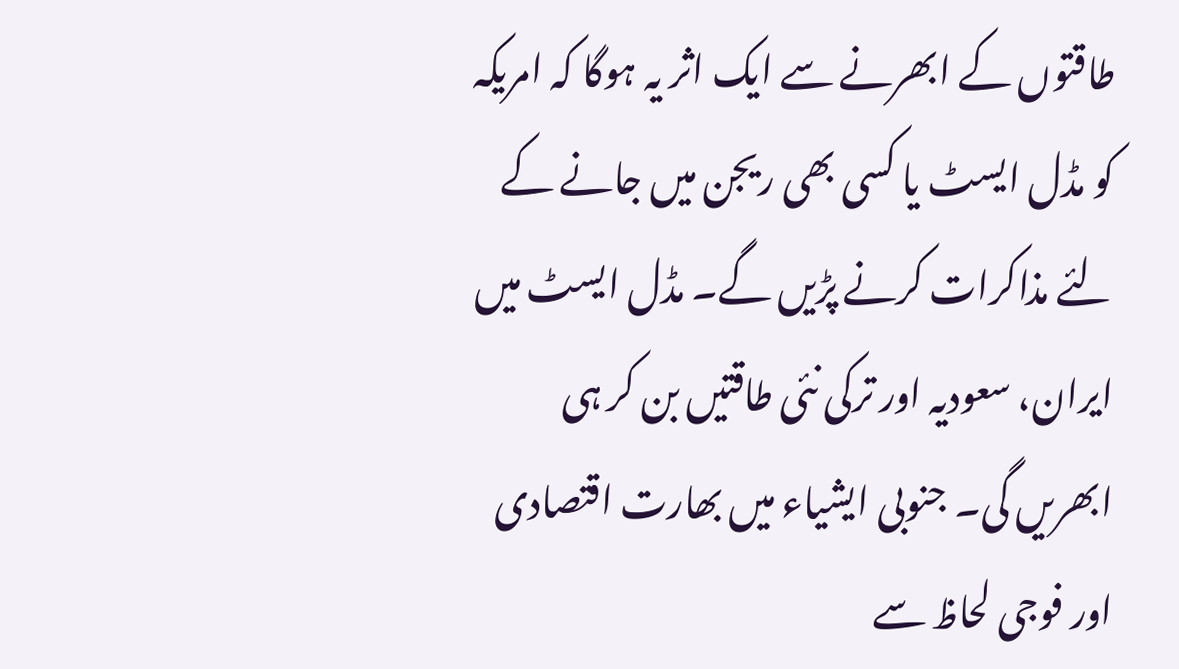طاقتوں کے ابھرنے سے ایک اثر یہ ہوگا کہ امریکہ کو مڈل ایسٹ یا کسی بھی ریجن میں جانے کے لئے مذاکرات کرنے پڑیں گے۔ مڈل ایسٹ میں ایران، سعودیہ اور ترکی نئی طاقتیں بن کر ہی ابھریں گی۔ جنوبی ایشیاء میں بھارت اقتصادی اور فوجی لحاظ سے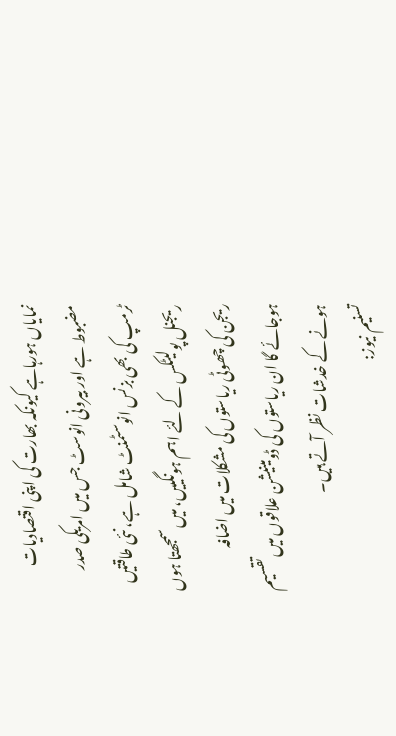نمایاں ہورہاہے کیونکہ بھارت کی اپنی اقتصادیات مضبوط ہے اور بیرونی انوسٹ جس میں امریکی صدر ٹرمپ کی بھی بزنس انوسٹمنٹ شامل ہے، نئی طاقتیں ریجنل پولیٹکس کے لئے اہم ہونگییں، میں سمجھتا ہوں ریجن کی چھوٹی ریاستوں کی مشکلات میں اضافہ ہوجائے گا ان ریاستوں کی ڈومینیشن علاقوں میں تقسیم ہونے کے خدشات نظر آتے ہیں۔
تسنیم نیوز: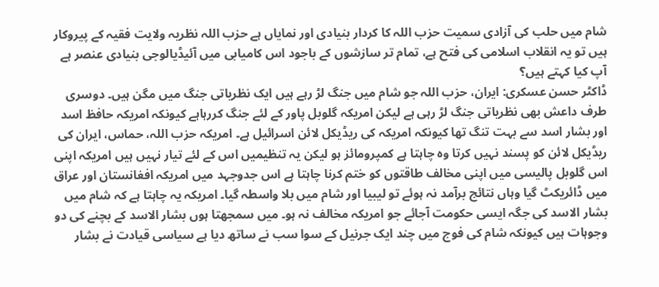شام میں حلب کی آزادی سمیت حزب اللہ کا کردار بنیادی اور نمایاں ہے حزب اللہ نظریہ ولایت فقیہ کے پیروکار ہیں تو یہ انقلاب اسلامی کی فتح ہے، تمام تر سازشوں کے باجود اس کامیابی میں آئیڈیالوجی بنیادی عنصر ہے آپ کیا کہتے ہیں؟
ڈاکٹر حسن عسکری: ایران، حزب اللہ جو شام میں جنگ لڑ رہے ہیں ایک نظریاتی جنگ میں مگن ہیں۔ دوسری طرف داعش بھی نظریاتی جنگ لڑ رہی ہے لیکن امریکہ گلوبل پاور کے لئے جنگ کررہاہے کیونکہ امریکہ حافظ اسد اور بشار اسد سے بہت تنگ تھا کیونکہ امریکہ کی ریڈیکل لائن اسرائیل ہے۔ امریکہ حزب اللہ، حماس، ایران کی ریڈیکل لائن کو پسند نہیں کرتا وہ چاہتا ہے کمپرومائز ہو لیکن یہ تنظیمیں اس کے لئے تیار نہیں ہیں امریکہ اپنی اس گلوبل پالیسی میں اپنی مخالف طاقتوں کو ختم کرنا چاہتا ہے اس جدوجہد میں امریکہ افغانستان اور عراق میں ڈائریکٹ گیا وہاں نتائج برآمد نہ ہوئے تو لیبیا اور شام میں بلا واسطہ گیا۔ امریکہ یہ چاہتا ہے کہ شام میں بشار الاسد کی جگہ ایسی حکومت آجائے جو امریکہ مخالف نہ ہو۔ میں سمجھتا ہوں بشار الاسد کے بچنے کی دو وجوہات ہیں کیونکہ شام کی فوج میں چند ایک جرنیل کے سوا سب نے ساتھ دیا ہے سیاسی قیادت نے بشار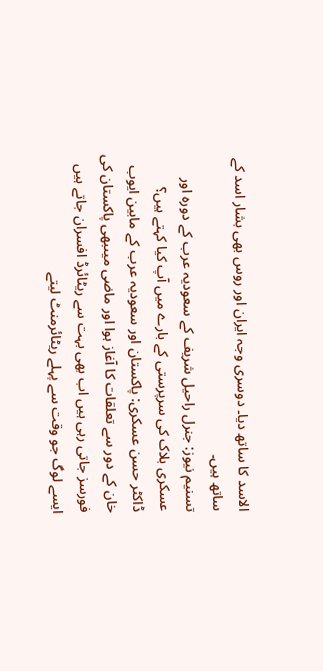الاسد کا ساتھ دیا۔ دوسری وجہ ایران اور روس بھی بشار اسد کے ساتھ ہیں۔
تسنیم نیوز: جنرل راحیل شریف کے سعودیہ عرب کے دورہ اور عسکری بلاک کی سرپرستی کے بارے میں آپ کیا کہتے ہیں؟
ڈاکٹر حسن عسکری: پاکستان اور سعودیہ عرب کے مابین ایوب خان کے دور سے تعلقات کا آغاز ہوا اور ماضی میںبھی پاکستان کی فورسز جاتی رہی ہیں اب بھی بہت سے ریٹائرڈ افسران جاتے ہیں ایسے لوگ جو وقت سے پہلے ریٹائرمنٹ لیتے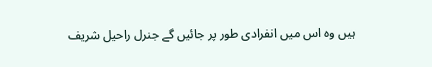ہیں وہ اس میں انفرادی طور پر جائیں گے جنرل راحیل شریف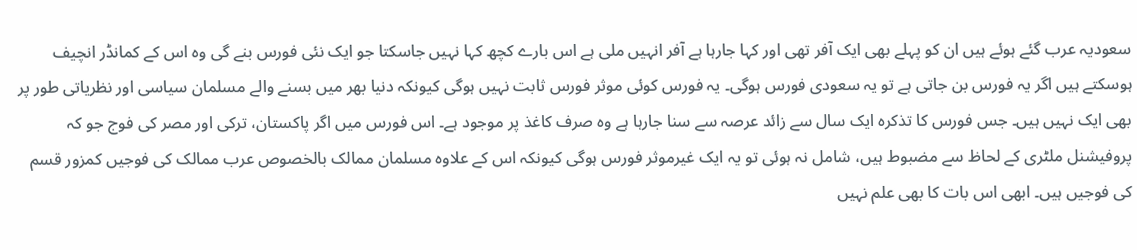سعودیہ عرب گئے ہوئے ہیں ان کو پہلے بھی ایک آفر تھی اور کہا جارہا ہے آفر انہیں ملی ہے اس بارے کچھ کہا نہیں جاسکتا جو ایک نئی فورس بنے گی وہ اس کے کمانڈر انچیف ہوسکتے ہیں اگر یہ فورس بن جاتی ہے تو یہ سعودی فورس ہوگی۔ یہ فورس کوئی موثر فورس ثابت نہیں ہوگی کیونکہ دنیا بھر میں بسنے والے مسلمان سیاسی اور نظریاتی طور پر بھی ایک نہیں ہیں۔ جس فورس کا تذکرہ ایک سال سے زائد عرصہ سے سنا جارہا ہے وہ صرف کاغذ پر موجود ہے۔ اس فورس میں اگر پاکستان، ترکی اور مصر کی فوج جو کہ پروفیشنل ملٹری کے لحاظ سے مضبوط ہیں، شامل نہ ہوئی تو یہ ایک غیرموثر فورس ہوگی کیونکہ اس کے علاوہ مسلمان ممالک بالخصوص عرب ممالک کی فوجیں کمزور قسم کی فوجیں ہیں۔ ابھی اس بات کا بھی علم نہیں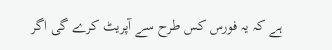ہے کہ یہ فورس کس طرح سے آپریٹ کرے گی اگر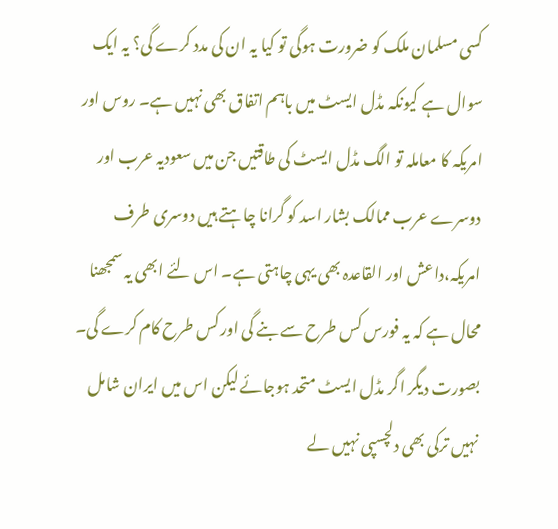کسی مسلمان ملک کو ضرورت ہوگی تو کیا یہ ان کی مدد کرے گی؟ یہ ایک سوال ہے کیونکہ مڈل ایسٹ میں باہم اتفاق بھی نہیں ہے۔ روس اور امریکہ کا معاملہ تو الگ مڈل ایسٹ کی طاقتیں جن میں سعودیہ عرب اور دوسرے عرب ممالک بشار اسد کو گرانا چاہتے ہیں دوسری طرف امریکہ،داعش اور القاعدہ بھی یہی چاہتی ہے۔ اس لئے ابھی یہ سمجھنا محال ہے کہ یہ فورس کس طرح سے بنے گی اور کس طرح کام کرے گی۔ بصورت دیگر اگر مڈل ایسٹ متحد ہوجائے لیکن اس میں ایران شامل نہیں ترکی بھی دلچسپی نہیں لے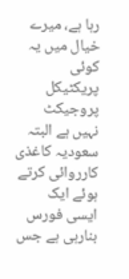رہا ہے، میرے خیال میں یہ کوئی پریکٹیکل پروجیکٹ نہیں ہے البتہ سعودیہ کاغذی کارروائی کرتے ہوئے ایک ایسی فورس بنارہی ہے جس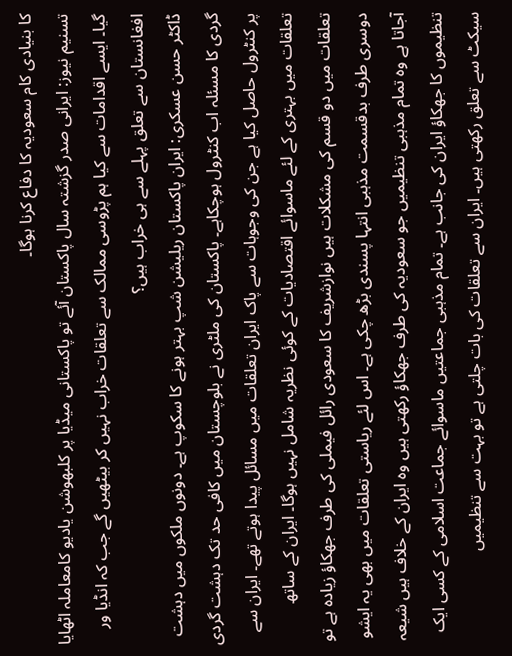کا بنیادی کام سعودیہ کا دفاع کرنا ہوگا۔
تسنیم نیوز: ایرانی صدر گزشتہ سال پاکستان آئے تو پاکستانی میڈیا پر کلبھوشن یادیو کامعاملہ اٹھایا گیا۔ ایسے اقدامات سے کیا ہم پڑوسی ممالک سے تعلقات خراب نہیں کر بیٹھیں گے جب کہ انڈیا ور افغانستان سے تعلق پہلے سے ہی خراب ہیں؟
ڈاکٹر حسن عسکری: ایران پاکستان ریلیشن شپ بہتر ہونے کا سکوپ ہے۔ دونوں ملکوں میں دہشت گردی کا مسئلہ اب کنٹرول ہوچکاہے۔ پاکستان کی ملٹری نے بلوچستان میں کافی حد تک دہشت گردی پر کنٹرول حاصل کیا ہے جن کی وجوہات سے پاک ایران تعلقات میں مسائل پیدا ہوتے تھے۔ ایران سے تعلقات میں بہتری کے لئے ماسوائے اقتصادیات کے کوئی نظریہ شامل نہیں ہوگا۔ ایران کے ساتھ تعلقات میں دو قسم کی مشکلات ہیں نوازشریف کا سعودی رائل فیملی کی طرف جھکاؤ زیادہ ہے تو دوسری طرف بدقسمت مذہبی انتہا پسندی بڑھ چکی ہے۔ اس لئے ریاستی تعلقات میں بھی یہ ایشو آجاتا ہے وہ تمام مذہبی تنظیمیں جو سعودیہ کی طرف جھکاؤ رکھتی ہیں وہ ایران کے خلاف ہیں شیعہ تنظیموں کا جھکاؤ ایران کی جانب ہے۔ تمام مذہبی جماعتیں ماسوائے جماعت اسلامی کے کسی ایک سیکٹ سے تعلق رکھتی ہیں۔ ایران سے تعلقات کی بات چلتی ہے تو بہت سے تنظیمیں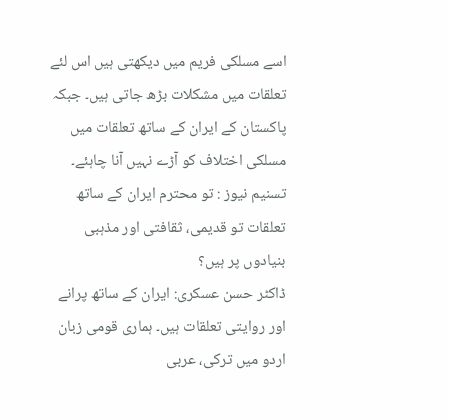اسے مسلکی فریم میں دیکھتی ہیں اس لئے تعلقات میں مشکلات بڑھ جاتی ہیں۔ جبکہ پاکستان کے ایران کے ساتھ تعلقات میں مسلکی اختلاف کو آڑے نہیں آنا چاہئے۔
تسنیم نیوز : تو محترم ایران کے ساتھ تعلقات تو قدیمی، ثقافتی اور مذہبی بنیادوں پر ہیں؟
ڈاکٹر حسن عسکری: ایران کے ساتھ پرانے اور روایتی تعلقات ہیں۔ ہماری قومی زبان اردو میں ترکی، عربی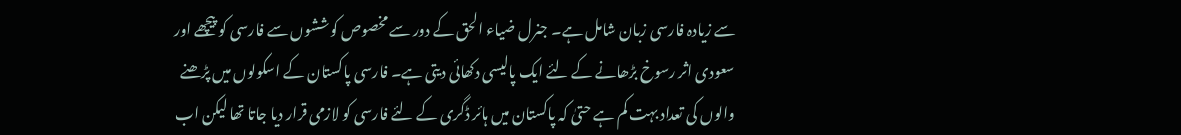سے زیادہ فارسی زبان شامل ہے۔ جنرل ضیاء الحق کے دور سے مخصوص کوششوں سے فارسی کو پیچھے اور سعودی اثر رسوخ بڑھانے کے لئے ایک پالیسی دکھائی دیتی ہے۔ فارسی پاکستان کے اسکولوں میں پڑھنے والوں کی تعداد بہت کم ہے حتیٰ کہ پاکستان میں ہائر ڈگری کے لئے فارسی کو لازمی قرار دیا جاتا تھا لیکن اب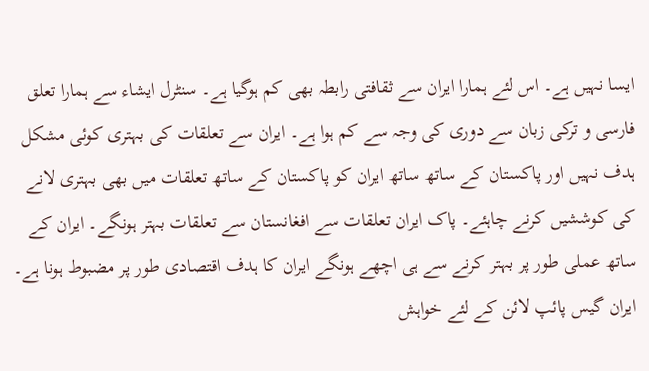ایسا نہیں ہے۔ اس لئے ہمارا ایران سے ثقافتی رابطہ بھی کم ہوگیا ہے۔ سنٹرل ایشاء سے ہمارا تعلق فارسی و ترکی زبان سے دوری کی وجہ سے کم ہوا ہے۔ ایران سے تعلقات کی بہتری کوئی مشکل ہدف نہیں اور پاکستان کے ساتھ ساتھ ایران کو پاکستان کے ساتھ تعلقات میں بھی بہتری لانے کی کوششیں کرنے چاہئے۔ پاک ایران تعلقات سے افغانستان سے تعلقات بہتر ہونگے۔ ایران کے ساتھ عملی طور پر بہتر کرنے سے ہی اچھے ہونگے ایران کا ہدف اقتصادی طور پر مضبوط ہونا ہے۔ ایران گیس پائپ لائن کے لئے خواہش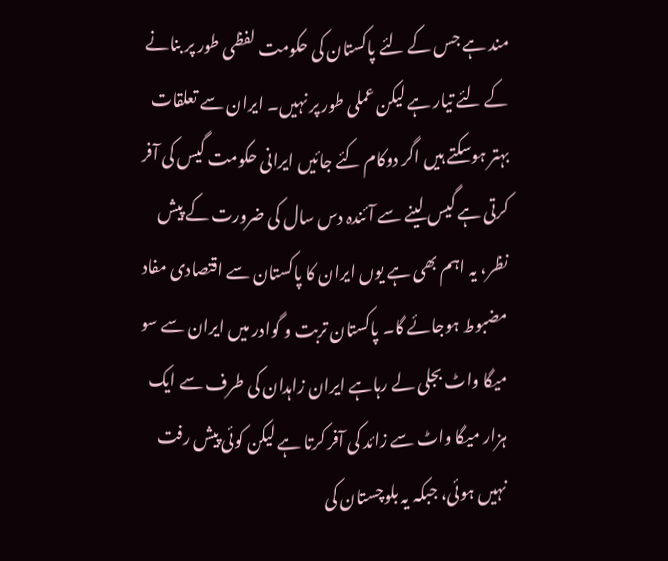مند ہے جس کے لئے پاکستان کی حکومت لفظی طور پر بنانے کے لئے تیار ہے لیکن عملی طور پر نہیں۔ ایران سے تعلقات بہتر ہوسکتے ہیں اگر دوکام کئے جائیں ایرانی حکومت گیس کی آفر کرتی ہے گیس لینے سے آئندہ دس سال کی ضرورت کے پیش نظر، یہ اہم بھی ہے یوں ایران کا پاکستان سے اقتصادی مفاد مضبوط ہوجائے گا۔ پاکستان تربت و گوادر میں ایران سے سو میگا واٹ بجلی لے رہاہے ایران زاہدان کی طرف سے ایک ہزار میگا واٹ سے زائد کی آفر کرتا ہے لیکن کوئی پیش رفت نہیں ہوئی، جبکہ یہ بلوچستان کی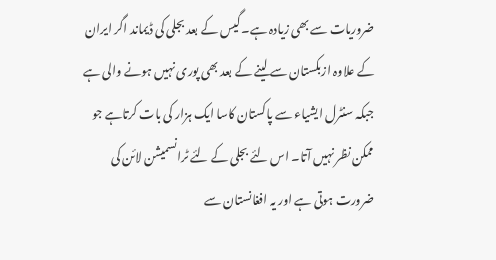ضروریات سے بھی زیادہ ہے۔ گیس کے بعد بجلی کی ڈیماند اگر ایران کے علاوہ ازبکستان سے لینے کے بعد بھی پوری نہیں ہونے والی ہے جبکہ سنٹرل ایشیاء سے پاکستان کاسا ایک ہزار کی بات کرتاہے جو ممکن نظر نہیں آتا۔ اس لئے بجلی کے لئے ٹرانسمیشن لائن کی ضرورت ہوتی ہے اور یہ افغانستان سے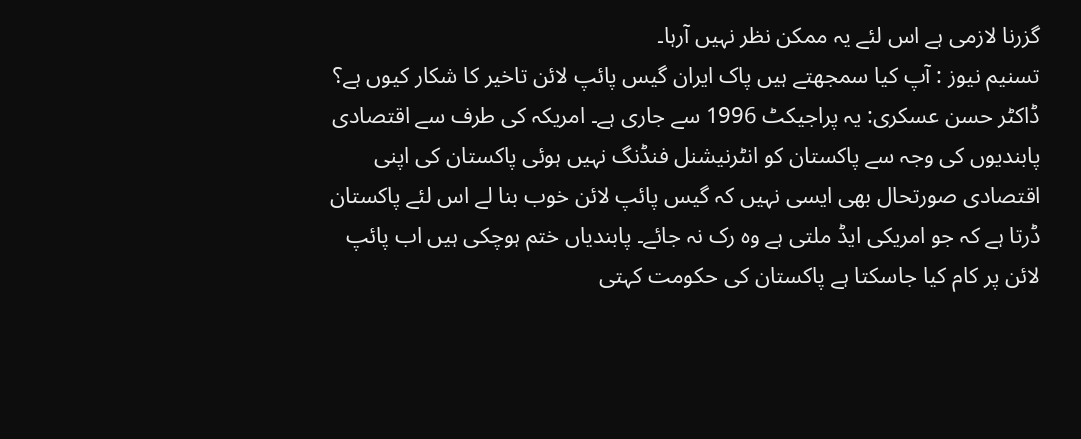گزرنا لازمی ہے اس لئے یہ ممکن نظر نہیں آرہا۔
تسنیم نیوز : آپ کیا سمجھتے ہیں پاک ایران گیس پائپ لائن تاخیر کا شکار کیوں ہے؟
ڈاکٹر حسن عسکری: یہ پراجیکٹ 1996 سے جاری ہے۔ امریکہ کی طرف سے اقتصادی پابندیوں کی وجہ سے پاکستان کو انٹرنیشنل فنڈنگ نہیں ہوئی پاکستان کی اپنی اقتصادی صورتحال بھی ایسی نہیں کہ گیس پائپ لائن خوب بنا لے اس لئے پاکستان ڈرتا ہے کہ جو امریکی ایڈ ملتی ہے وہ رک نہ جائے۔ پابندیاں ختم ہوچکی ہیں اب پائپ لائن پر کام کیا جاسکتا ہے پاکستان کی حکومت کہتی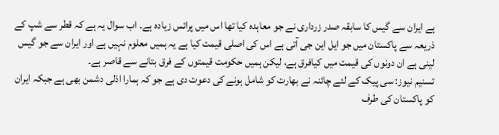ہے ایران سے گیس کا سابقہ صدر زرداری نے جو معاہدہ کیا تھا اس میں پرائس زیادہ ہے۔ اب سوال یہ ہے کہ قطر سے شپ کے ذریعہ سے پاکستان میں جو ایل این جی آتی ہے اس کی اصلی قیمت کیا ہے یہ ہمیں معلوم نہیں ہے اور ایران سے جو گیس لینی ہے ان دونوں کی قیمت میں کیافرق ہے، لیکن ہمیں حکومت قیمتوں کے فرق بتانے سے قاصر ہے۔
تسنیم نیوز: سی پیک کے لئے چائنہ نے بھارت کو شامل ہونے کی دعوت دی ہے جو کہ ہمارا اذلی دشمن بھی ہے جبکہ ایران کو پاکستان کی طرف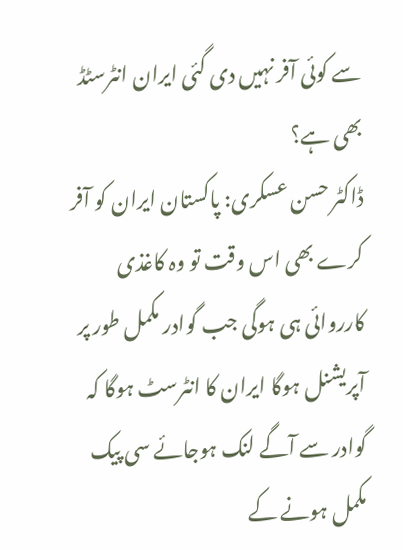سے کوئی آفر نہیں دی گئی ایران انٹرسٹڈ بھی ہے؟
ڈاکٹر حسن عسکری: پاکستان ایران کو آفر کرے بھی اس وقت تو وہ کاغذی کارروائی ہی ہوگی جب گوادر مکمل طور پر آپریشنل ہوگا ایران کا انٹرسٹ ہوگا کہ گوادر سے آگے لنک ہوجائے سی پیک مکمل ہونے کے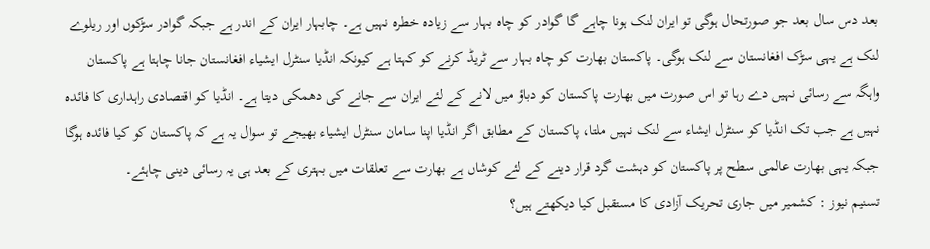بعد دس سال بعد جو صورتحال ہوگی تو ایران لنک ہونا چاہے گا گوادر کو چاہ بہار سے زیادہ خطرہ نہیں ہے۔ چابہار ایران کے اندر ہے جبکہ گوادر سڑکوں اور ریلوے لنک ہے یہی سڑک افغانستان سے لنک ہوگی۔ پاکستان بھارت کو چاہ بہار سے ٹریڈ کرنے کو کہتا ہے کیونکہ انڈیا سنٹرل ایشیاء افغانستان جانا چاہتا ہے پاکستان واہگہ سے رسائی نہیں دے رہا تو اس صورت میں بھارت پاکستان کو دباؤ میں لانے کے لئے ایران سے جانے کی دھمکی دیتا ہے۔ انڈیا کو اقتصادی راہداری کا فائدہ نہیں ہے جب تک انڈیا کو سنٹرل ایشاء سے لنک نہیں ملتا، پاکستان کے مطابق اگر انڈیا اپنا سامان سنٹرل ایشیاء بھیجے تو سوال یہ ہے کہ پاکستان کو کیا فائدہ ہوگا جبکہ یہی بھارت عالمی سطح پر پاکستان کو دہشت گرد قرار دینے کے لئے کوشاں ہے بھارت سے تعلقات میں بہتری کے بعد ہی یہ رسائی دینی چاہئے۔
تسنیم نیوز : کشمیر میں جاری تحریک آزادی کا مستقبل کیا دیکھتے ہیں؟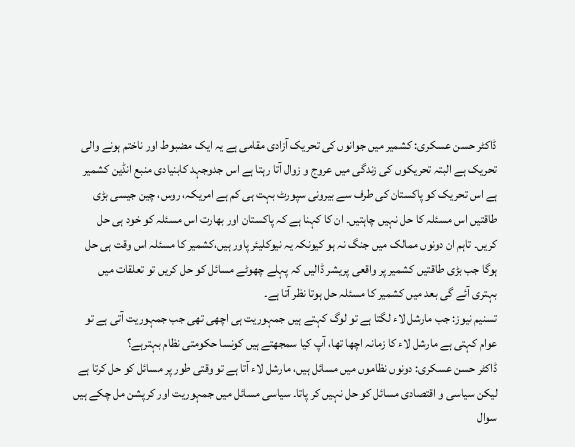ڈاکٹر حسن عسکری: کشمیر میں جوانوں کی تحریک آزادی مقامی ہے یہ ایک مضبوط اور ناختم ہونے والی تحریک ہے البتہ تحریکوں کی زندگی میں عروج و زوال آتا رہتا ہے اس جدوجہد کابنیادی منبع انڈین کشمیر ہے اس تحریک کو پاکستان کی طرف سے بیرونی سپورٹ بہت ہی کم ہے امریکہ، روس، چین جیسی بڑی طاقتیں اس مسئلہ کا حل نہیں چاہتیں۔ ان کا کہنا ہے کہ پاکستان اور بھارت اس مسئلہ کو خود ہی حل کریں۔ تاہم ان دونوں ممالک میں جنگ نہ ہو کیونکہ یہ نیوکلیئر پاور ہیں،کشمیر کا مسئلہ اس وقت ہی حل ہوگا جب بڑی طاقتیں کشمیر پر واقعی پریشر ڈالیں کہ پہلے چھوٹے مسائل کو حل کریں تو تعلقات میں بہتری آئے گی بعد میں کشمیر کا مسئلہ حل ہوتا نظر آتا ہے۔
تسنیم نیوز: جب مارشل لاء لگتا ہے تو لوگ کہتے ہیں جمہوریت ہی اچھی تھی جب جمہوریت آتی ہے تو عوام کہتی ہے مارشل لاء کا زمانہ اچھا تھا، آپ کیا سمجھتے ہیں کونسا حکومتی نظام بہترہے؟
ڈاکٹر حسن عسکری: دونوں نظاموں میں مسائل ہیں، مارشل لاء آتا ہے تو وقتی طور پر مسائل کو حل کرتا ہے لیکن سیاسی و اقتصادی مسائل کو حل نہیں کر پاتا۔ سیاسی مسائل میں جمہوریت اور کرپشن مل چکے ہیں سوال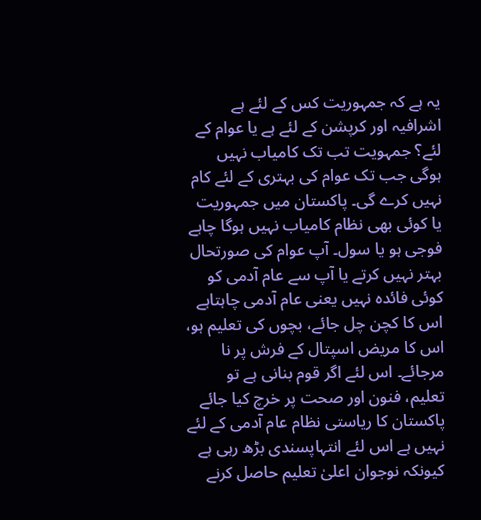یہ ہے کہ جمہوریت کس کے لئے ہے اشرافیہ اور کرپشن کے لئے ہے یا عوام کے لئے؟ جمہویت تب تک کامیاب نہیں ہوگی جب تک عوام کی بہتری کے لئے کام نہیں کرے گی۔ پاکستان میں جمہوریت یا کوئی بھی نظام کامیاب نہیں ہوگا چاہے فوجی ہو یا سول۔ آپ عوام کی صورتحال بہتر نہیں کرتے یا آپ سے عام آدمی کو کوئی فائدہ نہیں یعنی عام آدمی چاہتاہے اس کا کچن چل جائے، بچوں کی تعلیم ہو، اس کا مریض اسپتال کے فرش پر نا مرجائے۔ اس لئے اگر قوم بنانی ہے تو تعلیم، فنون اور صحت پر خرچ کیا جائے پاکستان کا ریاستی نظام عام آدمی کے لئے نہیں ہے اس لئے انتہاپسندی بڑھ رہی ہے کیونکہ نوجوان اعلیٰ تعلیم حاصل کرنے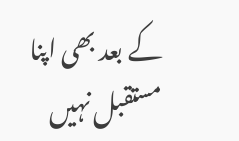کے بعد بھی اپنا مستقبل نہیں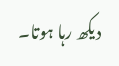دیکھ رہا ہوتا۔